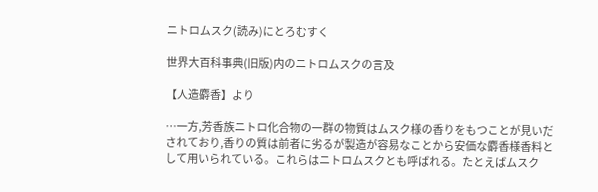ニトロムスク(読み)にとろむすく

世界大百科事典(旧版)内のニトロムスクの言及

【人造麝香】より

…一方,芳香族ニトロ化合物の一群の物質はムスク様の香りをもつことが見いだされており,香りの質は前者に劣るが製造が容易なことから安価な麝香様香料として用いられている。これらはニトロムスクとも呼ばれる。たとえばムスク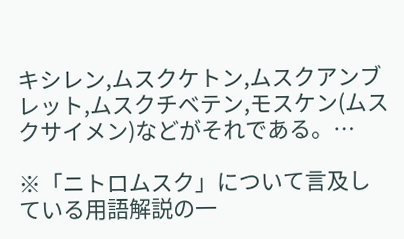キシレン,ムスクケトン,ムスクアンブレット,ムスクチベテン,モスケン(ムスクサイメン)などがそれである。…

※「ニトロムスク」について言及している用語解説の一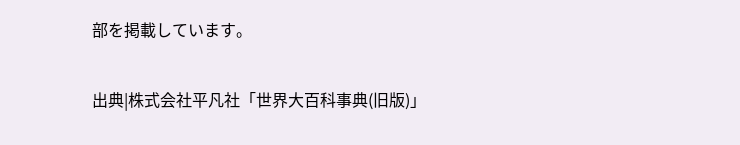部を掲載しています。

出典|株式会社平凡社「世界大百科事典(旧版)」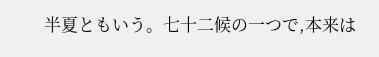半夏ともいう。七十二候の一つで,本来は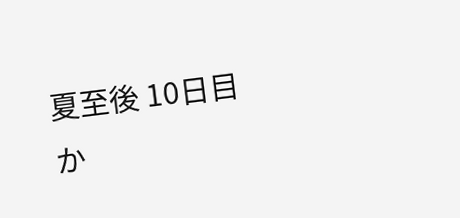夏至後 10日目か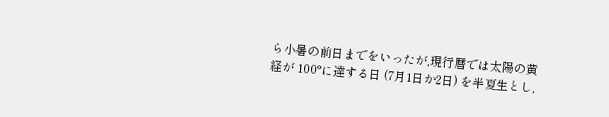ら小暑の前日までをいったが,現行暦では太陽の黄経が 100°に達する日 (7月1日か2日) を半夏生とし,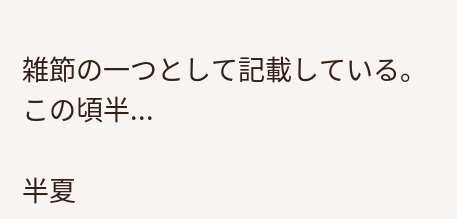雑節の一つとして記載している。この頃半...

半夏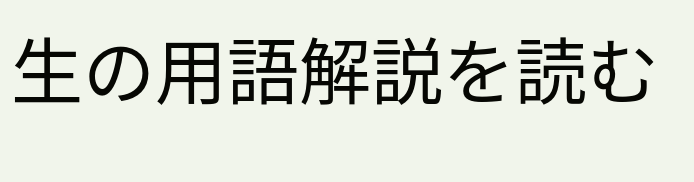生の用語解説を読む